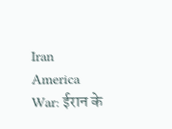Iran America War: ईरान के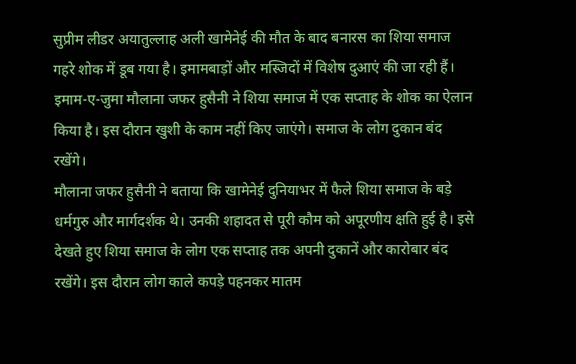सुप्रीम लीडर अयातुल्लाह अली खामेनेई की मौत के बाद बनारस का शिया समाज गहरे शोक में डूब गया है। इमामबाड़ों और मस्जिदों में विशेष दुआएं की जा रही हैं। इमाम-ए-जुमा मौलाना जफर हुसैनी ने शिया समाज में एक सप्ताह के शोक का ऐलान किया है। इस दौरान खुशी के काम नहीं किए जाएंगे। समाज के लोग दुकान बंद रखेंगे।
मौलाना जफर हुसैनी ने बताया कि खामेनेई दुनियाभर में फैले शिया समाज के बड़े धर्मगुरु और मार्गदर्शक थे। उनकी शहादत से पूरी कौम को अपूरणीय क्षति हुई है। इसे देखते हुए शिया समाज के लोग एक सप्ताह तक अपनी दुकानें और कारोबार बंद रखेंगे। इस दौरान लोग काले कपड़े पहनकर मातम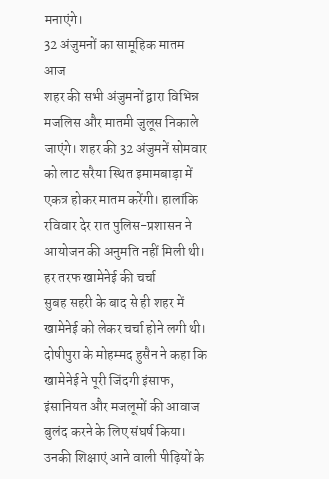मनाएंगे।
32 अंजुमनों का सामूहिक मातम आज
शहर की सभी अंजुमनों द्वारा विभिन्न मजलिस और मातमी जुलूस निकाले जाएंगे। शहर की 32 अंजुमनें सोमवार को लाट सरैया स्थित इमामबाड़ा में एकत्र होकर मातम करेंगी। हालांकि रविवार देर रात पुलिस-प्रशासन ने आयोजन की अनुमति नहीं मिली थी।
हर तरफ खामेनेई की चर्चा
सुबह सहरी के बाद से ही शहर में खामेनेई को लेकर चर्चा होने लगी थी। दोषीपुरा के मोहम्मद हुसैन ने कहा कि खामेनेई ने पूरी जिंदगी इंसाफ, इंसानियत और मजलूमों की आवाज बुलंद करने के लिए संघर्ष किया। उनकी शिक्षाएं आने वाली पीढ़ियों के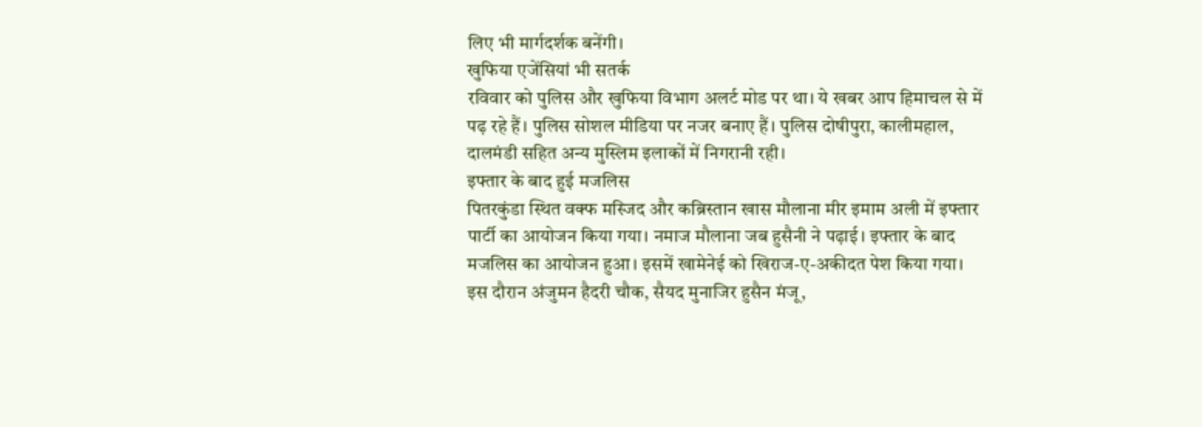लिए भी मार्गदर्शक बनेंगी।
खुफिया एजेंसियां भी सतर्क
रविवार को पुलिस और खुफिया विभाग अलर्ट मोड पर था। ये खबर आप हिमाचल से में पढ़ रहे हैं। पुलिस सोशल मीडिया पर नजर बनाए हैं। पुलिस दोषीपुरा, कालीमहाल, दालमंडी सहित अन्य मुस्लिम इलाकों में निगरानी रही।
इफ्तार के बाद हुई मजलिस
पितरकुंडा स्थित वक्फ मस्जिद और कब्रिस्तान खास मौलाना मीर इमाम अली में इफ्तार पार्टी का आयोजन किया गया। नमाज मौलाना जब हुसैनी ने पढ़ाई। इफ्तार के बाद मजलिस का आयोजन हुआ। इसमें खामेनेई को खिराज-ए-अकीदत पेश किया गया। इस दौरान अंजुमन हैदरी चौक, सैयद मुनाजिर हुसैन मंजू,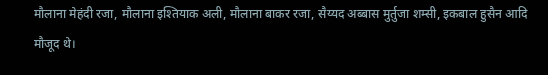मौलाना मेहंदी रजा, मौलाना इश्तियाक अली, मौलाना बाकर रजा, सैय्यद अब्बास मुर्तुजा शम्सी, इकबाल हुसैन आदि मौजूद थे।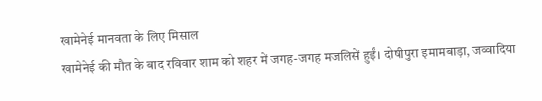खामेनेई मानवता के लिए मिसाल
खामेनेई की मौत के बाद रविवार शाम को शहर में जगह-जगह मजलिसें हुईं। दोषीपुरा इमामबाड़ा, जव्वादिया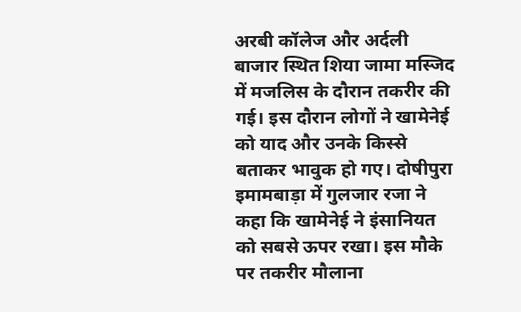अरबी कॉलेज और अर्दली बाजार स्थित शिया जामा मस्जिद में मजलिस के दौरान तकरीर की गई। इस दौरान लोगों ने खामेनेई को याद और उनके किस्से बताकर भावुक हो गए। दोषीपुरा इमामबाड़ा में गुलजार रजा ने कहा कि खामेनेई ने इंसानियत को सबसे ऊपर रखा। इस मौके पर तकरीर मौलाना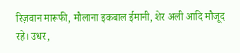रिज़वान मारूफी, मौलाना इकबाल ईमानी, शेर अली आदि मौजूद रहे। उधर,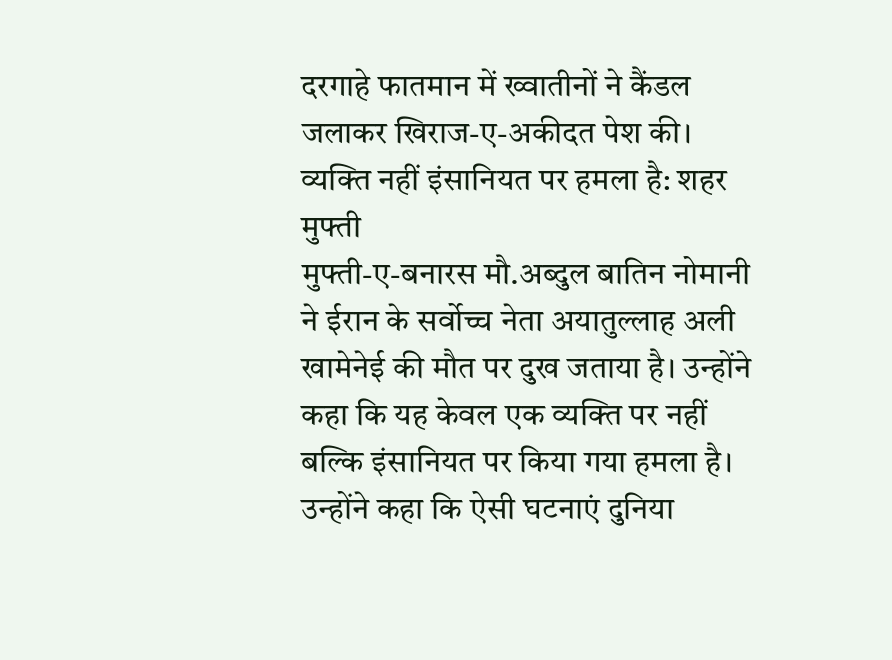दरगाहे फातमान में ख्वातीनों ने कैंडल जलाकर खिराज-ए-अकीदत पेश की।
व्यक्ति नहीं इंसानियत पर हमला है: शहर मुफ्ती
मुफ्ती-ए-बनारस मौ.अब्दुल बातिन नोमानी ने ईरान के सर्वोच्च नेता अयातुल्लाह अली खामेनेई की मौत पर दुख जताया है। उन्होंने कहा कि यह केवल एक व्यक्ति पर नहीं बल्कि इंसानियत पर किया गया हमला है। उन्होंने कहा कि ऐसी घटनाएं दुनिया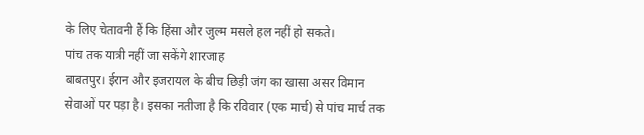के लिए चेतावनी हैं कि हिंसा और जुल्म मसले हल नहीं हो सकते।
पांच तक यात्री नहीं जा सकेंगे शारजाह
बाबतपुर। ईरान और इजरायल के बीच छिड़ी जंग का खासा असर विमान सेवाओं पर पड़ा है। इसका नतीजा है कि रविवार (एक मार्च) से पांच मार्च तक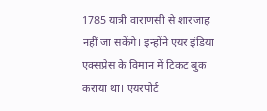1785 यात्री वाराणसी से शारजाह नहीं जा सकेंगे। इन्होंने एयर इंडिया एक्सप्रेस के विमान में टिकट बुक कराया था। एयरपोर्ट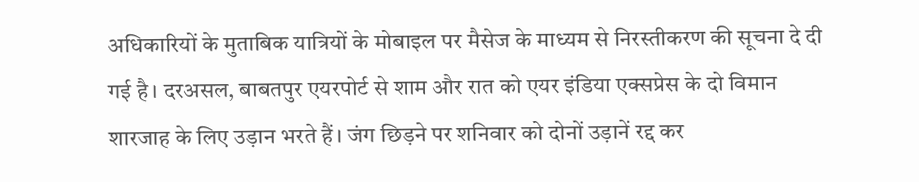अधिकारियों के मुताबिक यात्रियों के मोबाइल पर मैसेज के माध्यम से निरस्तीकरण की सूचना दे दी गई है। दरअसल, बाबतपुर एयरपोर्ट से शाम और रात को एयर इंडिया एक्सप्रेस के दो विमान शारजाह के लिए उड़ान भरते हैं। जंग छिड़ने पर शनिवार को दोनों उड़ानें रद्द कर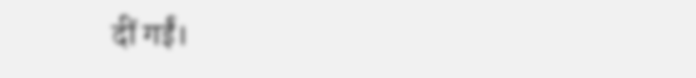दीं गईं।